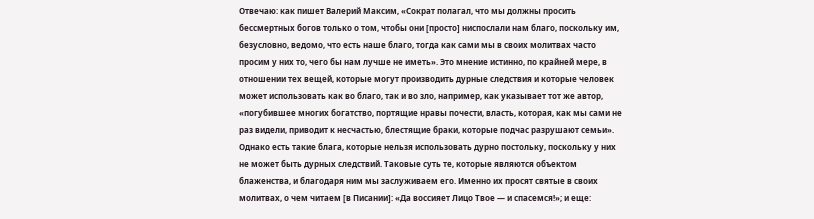Отвечаю: как пишет Валерий Максим, «Сократ полагал, что мы должны просить бессмертных богов только о том, чтобы они [просто] ниспослали нам благо, поскольку им, безусловно, ведомо, что есть наше благо, тогда как сами мы в своих молитвах часто просим у них то, чего бы нам лучше не иметь». Это мнение истинно, по крайней мере, в отношении тех вещей, которые могут производить дурные следствия и которые человек может использовать как во благо, так и во зло, например, как указывает тот же автор, «погубившее многих богатство, портящие нравы почести, власть, которая, как мы сами не раз видели, приводит к несчастью, блестящие браки, которые подчас разрушают семьи». Однако есть такие блага, которые нельзя использовать дурно постольку, поскольку у них не может быть дурных следствий. Таковые суть те, которые являются объектом блаженства, и благодаря ним мы заслуживаем его. Именно их просят святые в своих молитвах, о чем читаем [в Писании]: «Да воссияет Лицо Твое — и спасемся!»; и еще: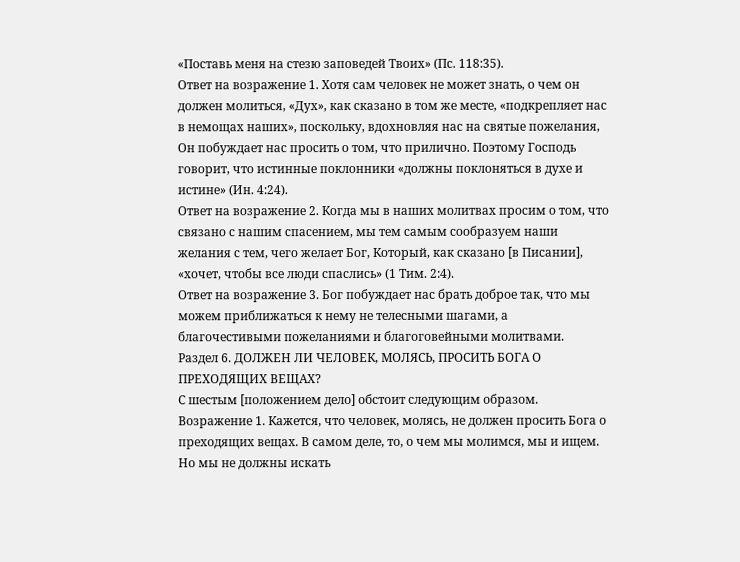«Поставь меня на стезю заповедей Твоих» (Пс. 118:35).
Ответ на возражение 1. Хотя сам человек не может знать, о чем он должен молиться, «Дух», как сказано в том же месте, «подкрепляет нас в немощах наших», поскольку, вдохновляя нас на святые пожелания, Он побуждает нас просить о том, что прилично. Поэтому Господь говорит, что истинные поклонники «должны поклоняться в духе и истине» (Ин. 4:24).
Ответ на возражение 2. Когда мы в наших молитвах просим о том, что связано с нашим спасением, мы тем самым сообразуем наши желания с тем, чего желает Бог, Который, как сказано [в Писании], «хочет, чтобы все люди спаслись» (1 Тим. 2:4).
Ответ на возражение 3. Бог побуждает нас брать доброе так, что мы можем приближаться к нему не телесными шагами, а благочестивыми пожеланиями и благоговейными молитвами.
Раздел 6. ДОЛЖЕН ЛИ ЧЕЛОВЕК, МОЛЯСЬ, ПРОСИТЬ БОГА О ПРЕХОДЯЩИХ ВЕЩАХ?
С шестым [положением дело] обстоит следующим образом.
Возражение 1. Кажется, что человек, молясь, не должен просить Бога о преходящих вещах. В самом деле, то, о чем мы молимся, мы и ищем. Но мы не должны искать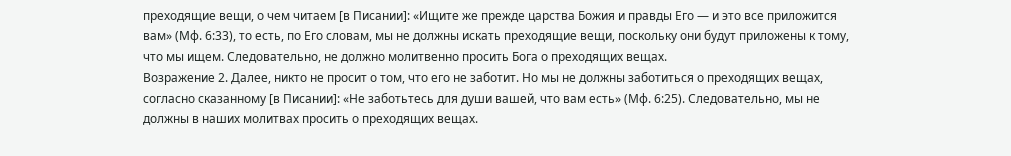преходящие вещи, о чем читаем [в Писании]: «Ищите же прежде царства Божия и правды Его — и это все приложится вам» (Мф. 6:33), то есть, по Его словам, мы не должны искать преходящие вещи, поскольку они будут приложены к тому, что мы ищем. Следовательно, не должно молитвенно просить Бога о преходящих вещах.
Возражение 2. Далее, никто не просит о том, что его не заботит. Но мы не должны заботиться о преходящих вещах, согласно сказанному [в Писании]: «Не заботьтесь для души вашей, что вам есть» (Мф. 6:25). Следовательно, мы не должны в наших молитвах просить о преходящих вещах.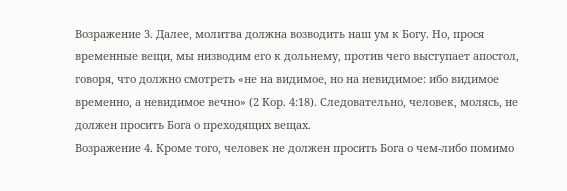Возражение 3. Далее, молитва должна возводить наш ум к Богу. Но, прося временные вещи, мы низводим его к дольнему, против чего выступает апостол, говоря, что должно смотреть «не на видимое, но на невидимое: ибо видимое временно, а невидимое вечно» (2 Кор. 4:18). Следовательно, человек, молясь, не должен просить Бога о преходящих вещах.
Возражение 4. Кроме того, человек не должен просить Бога о чем-либо помимо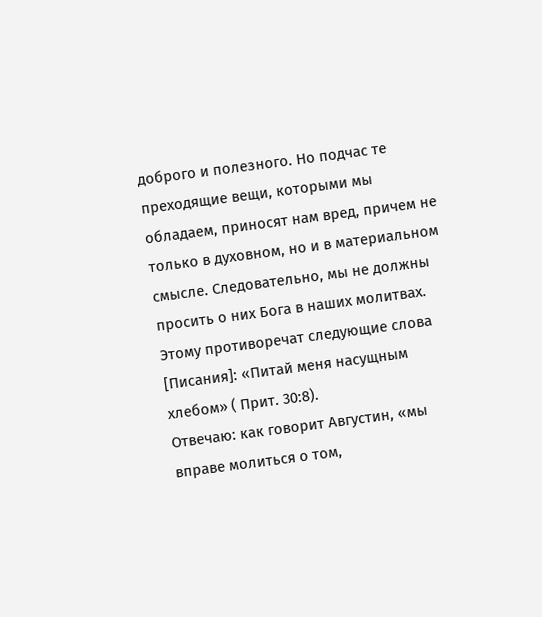доброго и полезного. Но подчас те преходящие вещи, которыми мы обладаем, приносят нам вред, причем не только в духовном, но и в материальном смысле. Следовательно, мы не должны просить о них Бога в наших молитвах.
Этому противоречат следующие слова [Писания]: «Питай меня насущным хлебом» ( Прит. 30:8).
Отвечаю: как говорит Августин, «мы вправе молиться о том,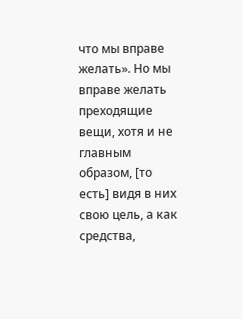что мы вправе желать». Но мы вправе желать преходящие вещи, хотя и не главным образом, [то есть] видя в них свою цель, а как средства,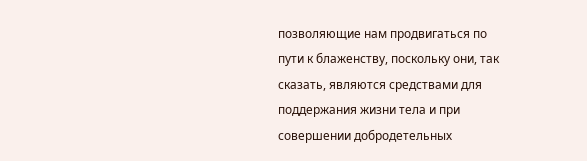позволяющие нам продвигаться по пути к блаженству, поскольку они, так сказать, являются средствами для поддержания жизни тела и при совершении добродетельных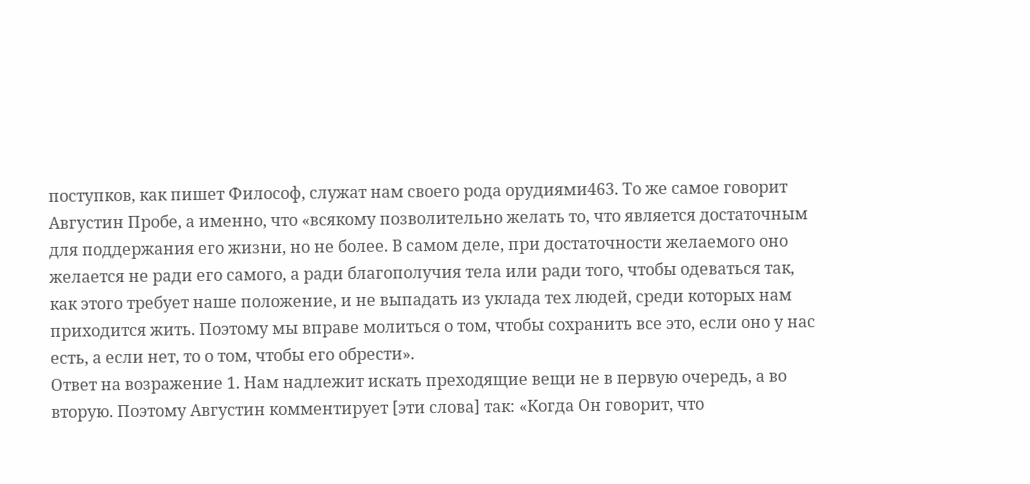поступков, как пишет Философ, служат нам своего рода орудиями463. То же самое говорит Августин Пробе, а именно, что «всякому позволительно желать то, что является достаточным для поддержания его жизни, но не более. В самом деле, при достаточности желаемого оно желается не ради его самого, а ради благополучия тела или ради того, чтобы одеваться так, как этого требует наше положение, и не выпадать из уклада тех людей, среди которых нам приходится жить. Поэтому мы вправе молиться о том, чтобы сохранить все это, если оно у нас есть, а если нет, то о том, чтобы его обрести».
Ответ на возражение 1. Нам надлежит искать преходящие вещи не в первую очередь, а во вторую. Поэтому Августин комментирует [эти слова] так: «Когда Он говорит, что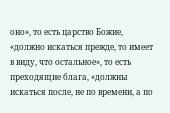оно», то есть царство Божие, «должно искаться прежде, то имеет в виду, что остальное», то есть преходящие блага, «должны искаться после, не по времени, а по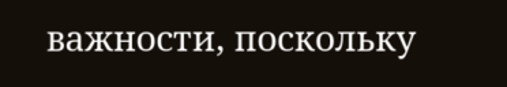важности, поскольку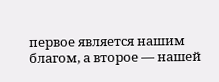первое является нашим благом, а второе — нашей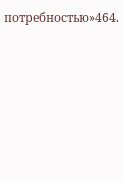потребностью»464.